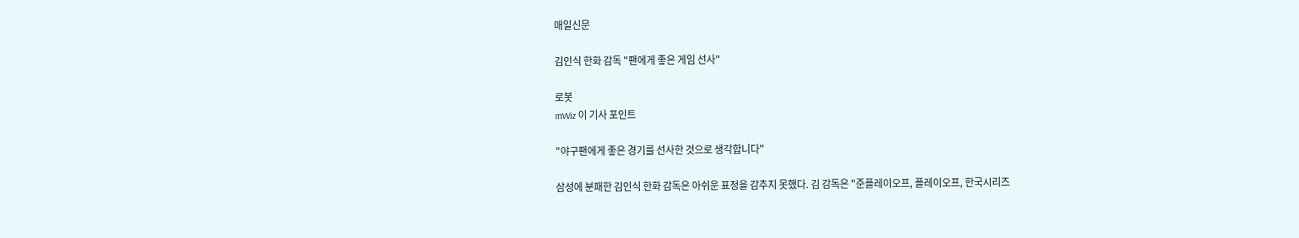매일신문

김인식 한화 감독 "팬에게 좋은 게임 선사"

로봇
mWiz 이 기사 포인트

"야구팬에게 좋은 경기를 선사한 것으로 생각합니다"

삼성에 분패한 김인식 한화 감독은 아쉬운 표정을 감추지 못했다. 김 감독은 "준플레이오프, 플레이오프, 한국시리즈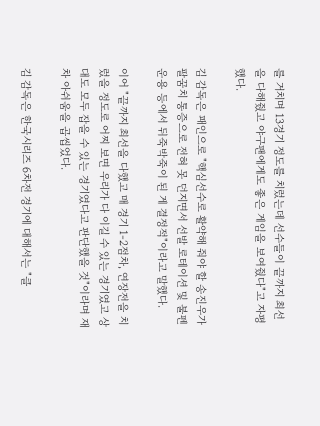를 거치며 13경기 정도를 치렀는데 선수들이 끝까지 최선을 다해줬고 야구팬에게도 좋은 게임을 보여줬다"고 자평했다.

김 감독은 패인으로 "핵심선수로 활약해 줘야 할 송진우가 팔꿈치 통증으로 전혀 못 던지면서 선발 로테이션 및 불펜 운용 등에서 뒤죽박죽이 된 게 결정적"이라고 말했다.

이어 "끝까지 최선을 다했고 매 경기 1-2점차, 연장전을 치렀을 정도로 어찌 보면 우리가 다 이길 수 있는 경기였고 상대도 모두 잡을 수 있는 경기였다고 판단했을 것"이라며 재차 아쉬움을 곱씹었다.

김 감독은 한국시리즈 6차전 경기에 대해서는 "클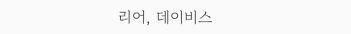리어, 데이비스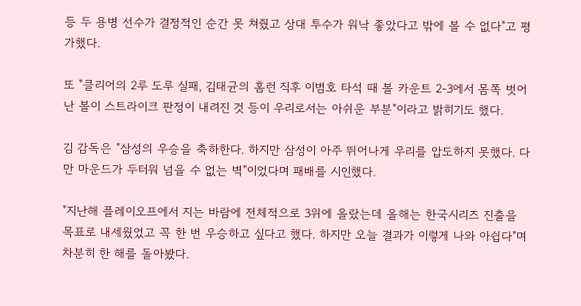등 두 용병 선수가 결정적인 순간 못 쳐줬고 상대 투수가 워낙 좋았다고 밖에 볼 수 없다"고 평가했다.

또 "클리어의 2루 도루 실패, 김태균의 홈런 직후 이범호 타석 때 볼 카운트 2-3에서 몸쪽 벗어난 볼이 스트라이크 판정이 내려진 것 등이 우리로서는 아쉬운 부분"이라고 밝히기도 했다.

김 감독은 "삼성의 우승을 축하한다. 하지만 삼성이 아주 뛰어나게 우리를 압도하지 못했다. 다만 마운드가 두터워 넘을 수 없는 벽"이었다며 패배를 시인했다.

"지난해 플레이오프에서 지는 바람에 전체적으로 3위에 올랐는데 올해는 한국시리즈 진출을 목표로 내세웠었고 꼭 한 번 우승하고 싶다고 했다. 하지만 오늘 결과가 이렇게 나와 아쉽다"며 차분히 한 해를 돌아봤다.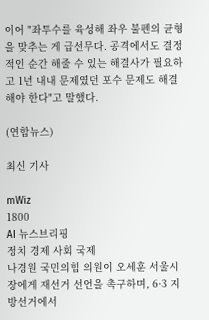이어 "좌투수를 육성해 좌우 불펜의 균형을 맞추는 게 급선무다. 공격에서도 결정적인 순간 해줄 수 있는 해결사가 필요하고 1년 내내 문제였던 포수 문제도 해결해야 한다"고 말했다.

(연합뉴스)

최신 기사

mWiz
1800
AI 뉴스브리핑
정치 경제 사회 국제
나경원 국민의힘 의원이 오세훈 서울시장에게 재선거 선언을 촉구하며, 6·3 지방선거에서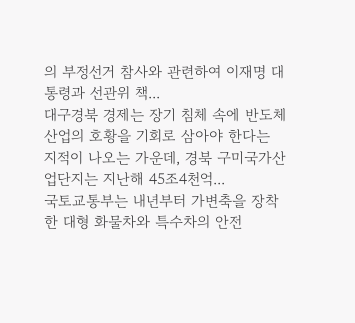의 부정선거 참사와 관련하여 이재명 대통령과 선관위 책...
대구경북 경제는 장기 침체 속에 반도체 산업의 호황을 기회로 삼아야 한다는 지적이 나오는 가운데, 경북 구미국가산업단지는 지난해 45조4천억...
국토교통부는 내년부터 가변축을 장착한 대형 화물차와 특수차의 안전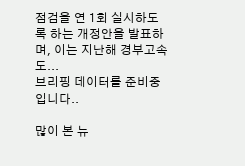점검을 연 1회 실시하도록 하는 개정안을 발표하며, 이는 지난해 경부고속도...
브리핑 데이터를 준비중입니다..

많이 본 뉴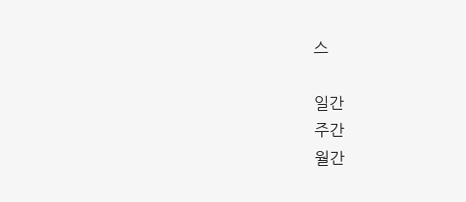스

일간
주간
월간